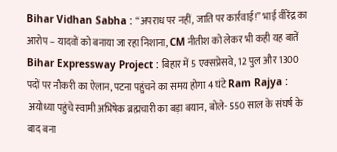Bihar Vidhan Sabha : “अपराध पर नहीं, जाति पर कार्रवाई!” भाई वीरेंद्र का आरोप – यादवों को बनाया जा रहा निशाना, CM नीतीश को लेकर भी कही यह बातें Bihar Expressway Project : बिहार में 5 एक्सप्रेसवे, 12 पुल और 1300 पदों पर नौकरी का ऐलान, पटना पहुंचने का समय होगा 4 घंटे Ram Rajya : अयोध्या पहुंचे स्वामी अभिषेक ब्रह्मचारी का बड़ा बयान, बोले- 550 साल के संघर्ष के बाद बना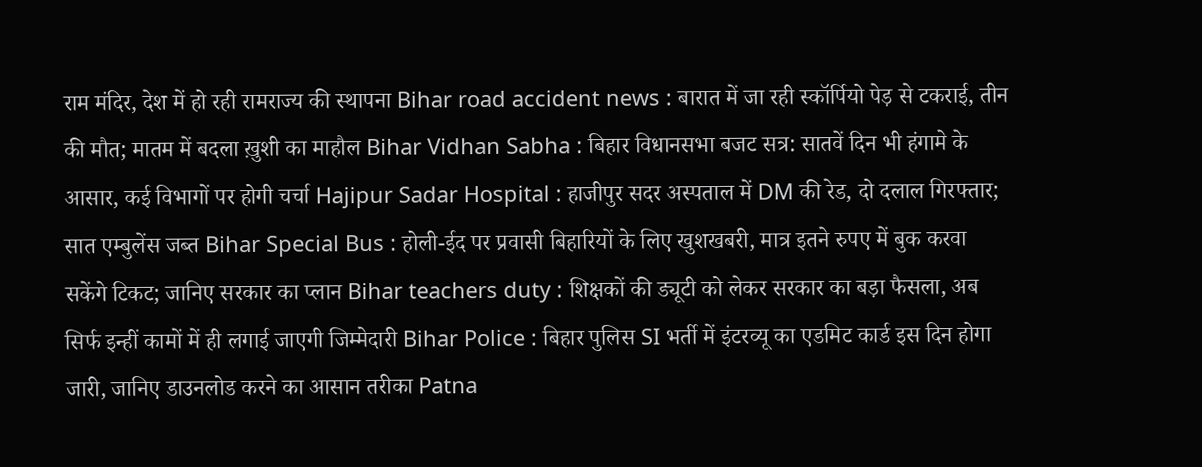राम मंदिर, देश में हो रही रामराज्य की स्थापना Bihar road accident news : बारात में जा रही स्कॉर्पियो पेड़ से टकराई, तीन की मौत; मातम में बदला ख़ुशी का माहौल Bihar Vidhan Sabha : बिहार विधानसभा बजट सत्र: सातवें दिन भी हंगामे के आसार, कई विभागों पर होगी चर्चा Hajipur Sadar Hospital : हाजीपुर सदर अस्पताल में DM की रेड, दो दलाल गिरफ्तार; सात एम्बुलेंस जब्त Bihar Special Bus : होली-ईद पर प्रवासी बिहारियों के लिए खुशखबरी, मात्र इतने रुपए में बुक करवा सकेंगे टिकट; जानिए सरकार का प्लान Bihar teachers duty : शिक्षकों की ड्यूटी को लेकर सरकार का बड़ा फैसला, अब सिर्फ इन्हीं कामों में ही लगाई जाएगी जिम्मेदारी Bihar Police : बिहार पुलिस SI भर्ती में इंटरव्यू का एडमिट कार्ड इस दिन होगा जारी, जानिए डाउनलोड करने का आसान तरीका Patna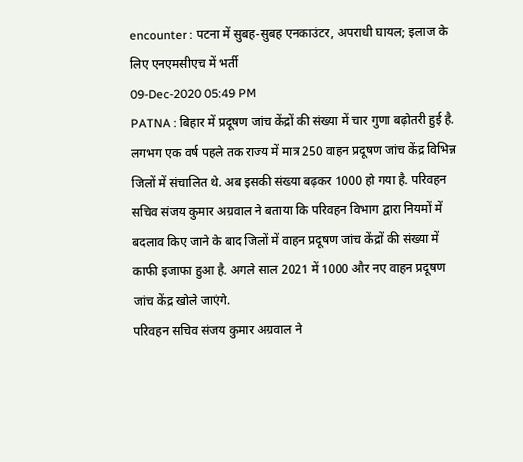encounter : पटना में सुबह-सुबह एनकाउंटर, अपराधी घायल; इलाज के लिए एनएमसीएच में भर्ती
09-Dec-2020 05:49 PM
PATNA : बिहार में प्रदूषण जांच केंद्रों की संख्या में चार गुणा बढ़ोतरी हुई है. लगभग एक वर्ष पहले तक राज्य में मात्र 250 वाहन प्रदूषण जांच केंद्र विभिन्न जिलों में संचालित थे. अब इसकी संख्या बढ़कर 1000 हो गया है. परिवहन सचिव संजय कुमार अग्रवाल ने बताया कि परिवहन विभाग द्वारा नियमों में बदलाव किए जाने के बाद जिलों में वाहन प्रदूषण जांच केंद्रों की संख्या में काफी इजाफा हुआ है. अगले साल 2021 में 1000 और नए वाहन प्रदूषण जांच केंद्र खोले जाएंगे.
परिवहन सचिव संजय कुमार अग्रवाल ने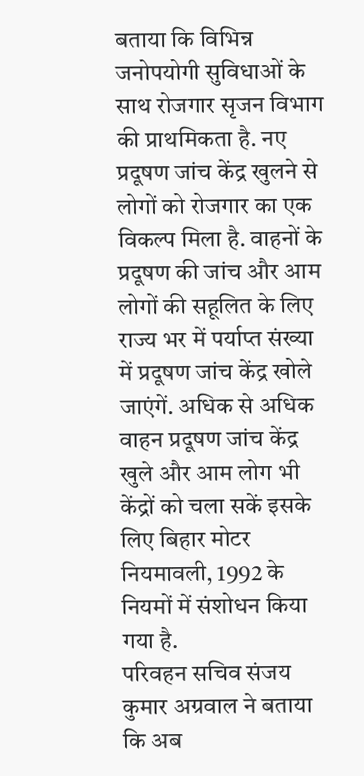बताया कि विभिन्न जनोपयोगी सुविधाओं के साथ रोजगार सृजन विभाग की प्राथमिकता है. नए प्रदूषण जांच केंद्र खुलने से लोगों को रोजगार का एक विकल्प मिला है. वाहनों के प्रदूषण की जांच और आम लोगों की सहूलित के लिए राज्य भर में पर्याप्त संख्या में प्रदूषण जांच केंद्र खोले जाएंगें. अधिक से अधिक वाहन प्रदूषण जांच केंद्र खुले और आम लोग भी केंद्रों को चला सकें इसके लिए बिहार मोटर नियमावली, 1992 के नियमों में संशोधन किया गया है.
परिवहन सचिव संजय कुमार अग्रवाल ने बताया कि अब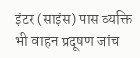इंटर (साइंस) पास व्यक्ति भी वाहन प्रदूषण जांच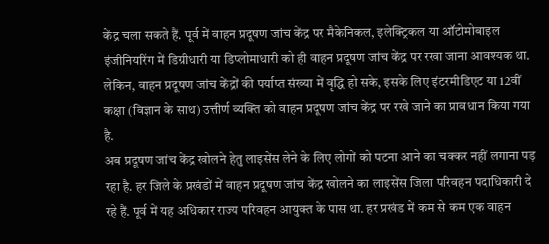केंद्र चला सकते हैं. पूर्व में वाहन प्रदूषण जांच केंद्र पर मैकेनिकल, इलेक्ट्रिकल या ऑटोमोबाइल इंजीनियरिंग में डिग्रीधारी या डिप्लोमाधारी को ही वाहन प्रदूषण जांच केंद्र पर रखा जाना आवश्यक था. लेकिन, वाहन प्रदूषण जांच केंद्रों की पर्याप्त संख्या में वृद्धि हो सके, इसके लिए इंटरमीडिएट या 12वीं कक्षा (विज्ञान के साथ) उत्तीर्ण व्यक्ति को वाहन प्रदूषण जांच केंद्र पर रखे जाने का प्रावधान किया गया है.
अब प्रदूषण जांच केंद्र खोलने हेतु लाइसेंस लेने के लिए लोगों को पटना आने का चक्कर नहीं लगाना पड़ रहा है. हर जिले के प्रखंडों में वाहन प्रदूषण जांच केंद्र खोलने का लाइसेंस जिला परिवहन पदाधिकारी दे रहे हैं. पूर्व में यह अधिकार राज्य परिवहन आयुक्त के पास था. हर प्रखंड में कम से कम एक वाहन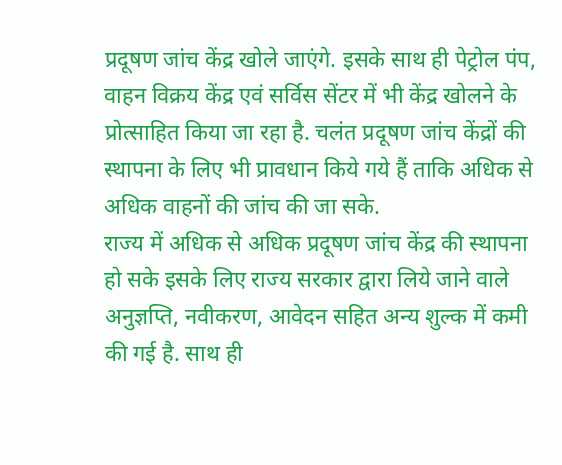प्रदूषण जांच केंद्र खोले जाएंगे. इसके साथ ही पेट्रोल पंप, वाहन विक्रय केंद्र एवं सर्विस सेंटर में भी केंद्र खोलने के प्रोत्साहित किया जा रहा है. चलंत प्रदूषण जांच केंद्रों की स्थापना के लिए भी प्रावधान किये गये हैं ताकि अधिक से अधिक वाहनों की जांच की जा सके.
राज्य में अधिक से अधिक प्रदूषण जांच केंद्र की स्थापना हो सके इसके लिए राज्य सरकार द्वारा लिये जाने वाले अनुज्ञप्ति, नवीकरण, आवेदन सहित अन्य शुल्क में कमी की गई है. साथ ही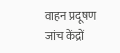वाहन प्रदूषण जांच केंद्रों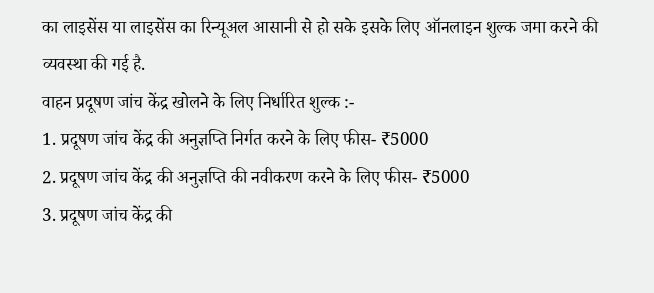का लाइसेंस या लाइसेंस का रिन्यूअल आसानी से हो सके इसके लिए ऑनलाइन शुल्क जमा करने की व्यवस्था की गई है.
वाहन प्रदूषण जांच केंद्र खोलने के लिए निर्धारित शुल्क :-
1. प्रदूषण जांच केंद्र की अनुज्ञप्ति निर्गत करने के लिए फीस- ₹5000
2. प्रदूषण जांच केंद्र की अनुज्ञप्ति की नवीकरण करने के लिए फीस- ₹5000
3. प्रदूषण जांच केंद्र की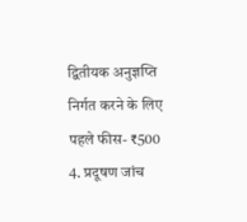द्वितीयक अनुज्ञप्ति निर्गत करने के लिए पहले फीस- ₹500
4. प्रदूषण जांच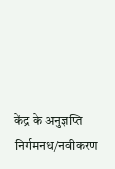केंद्र के अनुज्ञप्ति निर्गमनध/नवीकरण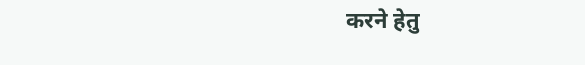करने हेतु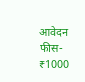आवेदन फीस- ₹1000